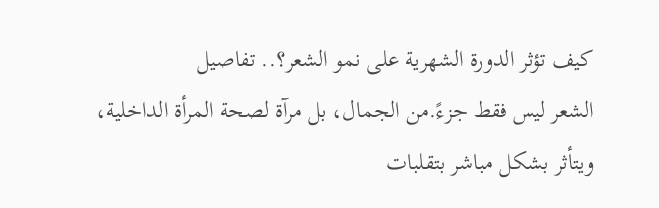كيف تؤثر الدورة الشهرية على نمو الشعر؟.. تفاصيل
الشعر ليس فقط جزءً.من الجمال، بل مرآة لصحة المرأة الداخلية، ويتأثر بشكل مباشر بتقلبات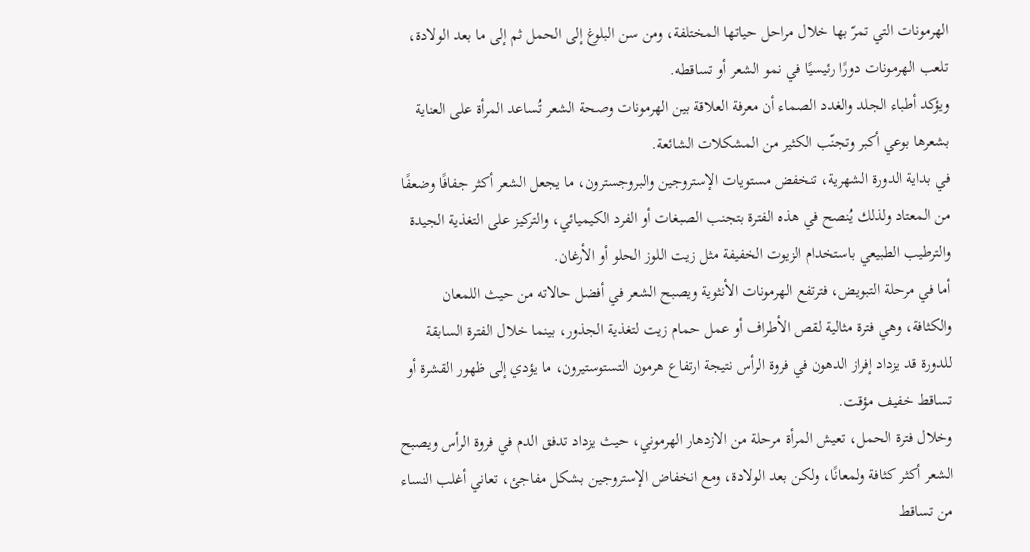الهرمونات التي تمرّ بها خلال مراحل حياتها المختلفة، ومن سن البلوغ إلى الحمل ثم إلى ما بعد الولادة، تلعب الهرمونات دورًا رئيسيًا في نمو الشعر أو تساقطه.
ويؤكد أطباء الجلد والغدد الصماء أن معرفة العلاقة بين الهرمونات وصحة الشعر تُساعد المرأة على العناية بشعرها بوعي أكبر وتجنّب الكثير من المشكلات الشائعة.
في بداية الدورة الشهرية، تنخفض مستويات الإستروجين والبروجسترون، ما يجعل الشعر أكثر جفافًا وضعفًا من المعتاد ولذلك يُنصح في هذه الفترة بتجنب الصبغات أو الفرد الكيميائي، والتركيز على التغذية الجيدة والترطيب الطبيعي باستخدام الزيوت الخفيفة مثل زيت اللوز الحلو أو الأرغان.
أما في مرحلة التبويض، فترتفع الهرمونات الأنثوية ويصبح الشعر في أفضل حالاته من حيث اللمعان والكثافة، وهي فترة مثالية لقص الأطراف أو عمل حمام زيت لتغذية الجذور، بينما خلال الفترة السابقة للدورة قد يزداد إفراز الدهون في فروة الرأس نتيجة ارتفاع هرمون التستوستيرون، ما يؤدي إلى ظهور القشرة أو تساقط خفيف مؤقت.
وخلال فترة الحمل، تعيش المرأة مرحلة من الازدهار الهرموني، حيث يزداد تدفق الدم في فروة الرأس ويصبح الشعر أكثر كثافة ولمعانًا، ولكن بعد الولادة، ومع انخفاض الإستروجين بشكل مفاجئ، تعاني أغلب النساء من تساقط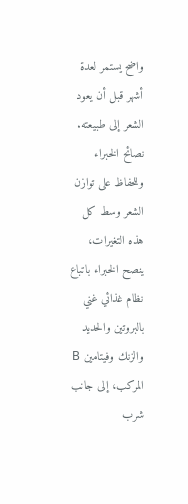واضح يستمر لعدة أشهر قبل أن يعود الشعر إلى طبيعته.
نصائح الخبراء
وللحفاظ على توازن الشعر وسط كل هذه التغيرات، ينصح الخبراء باتباع نظام غذائي غني بالبروتين والحديد والزنك وفيتامين B المركب، إلى جانب شرب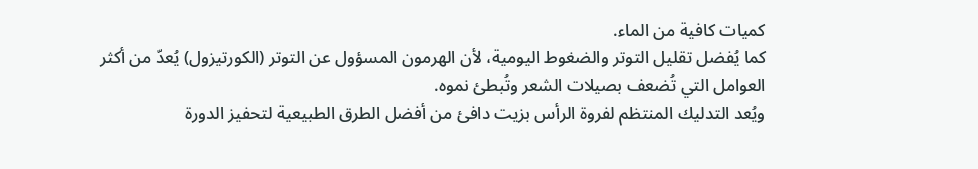كميات كافية من الماء.
كما يُفضل تقليل التوتر والضغوط اليومية، لأن الهرمون المسؤول عن التوتر (الكورتيزول) يُعدّ من أكثر العوامل التي تُضعف بصيلات الشعر وتُبطئ نموه.
ويُعد التدليك المنتظم لفروة الرأس بزيت دافئ من أفضل الطرق الطبيعية لتحفيز الدورة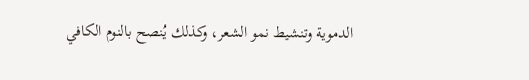الدموية وتنشيط نمو الشعر، وكذلك يُنصح بالنوم الكافي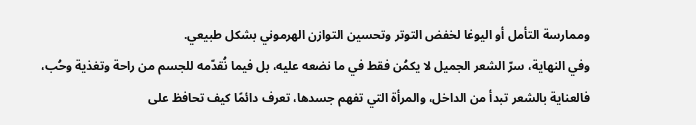وممارسة التأمل أو اليوغا لخفض التوتر وتحسين التوازن الهرموني بشكل طبيعي.
وفي النهاية، سرّ الشعر الجميل لا يكمُن فقط في ما نضعه عليه، بل فيما نُقدّمه للجسم من راحة وتغذية وحُب، فالعناية بالشعر تبدأ من الداخل، والمرأة التي تفهم جسدها، تعرف دائمًا كيف تحافظ على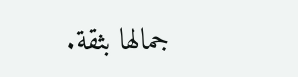جمالها بثقة.